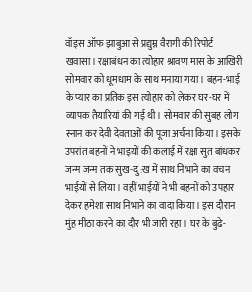वॉइस ऑफ झाबुआ से प्रद्युम्न वैरागी की रिपोर्ट
खवासा। रक्षाबंधन का त्योहार श्रावण मास के आखिरी सोमवार को धूमधाम के साथ मनाया गया। बहन-भाई के प्यार का प्रतिक इस त्योहार को लेकर घर-घर में व्यापक तैयारियां की गई थी। सोमवार की सुबह लोग स्नान कर देवी देवताओं की पूजा अर्चना किया। इसके उपरांत बहनों ने भाइयों की कलाई में रक्षा सुत बांधकर जन्म जन्म तक सुख-दु:ख में साथ निभाने का वचन भाईयों से लिया। वहीं भाईयों ने भी बहनों को उपहार देकर हमेशा साथ निभाने का वादा किया। इस दौरान मुंह मीठा करने का दौर भी जारी रहा। घर के बुढे-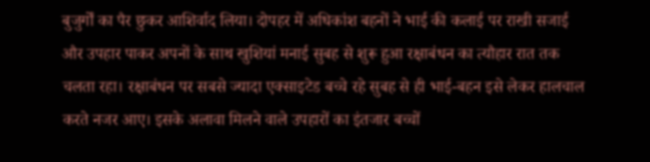बुजुर्गों का पैर छुकर आशिर्वाद लिया। दोपहर में अधिकांश बहनों ने भाई की कलाई पर राखी सजाई और उपहार पाकर अपनों के साथ खुशियां मनाई सुबह से शुरू हुआ रक्षाबंधन का त्यौहार रात तक चलता रहा। रक्षाबंधन पर सबसे ज्यादा एक्साइटेड बच्चे रहे सुबह से ही भाई-बहन इसे लेकर हालचाल करते नजर आए। इसके अलावा मिलने वाले उपहारों का इंतजार बच्चों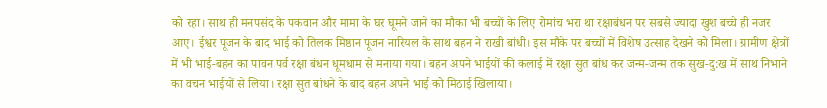को रहा। साथ ही मनपसंद के पकवान और मामा के घर घूमने जाने का मौका भी बच्चों के लिए रोमांच भरा था रक्षाबंधन पर सबसे ज्यादा खुश बच्चे ही नजर आए। ईश्वर पूजन के बाद भाई को तिलक मिष्ठान पूजन नारियल के साथ बहन ने राखी बांधी। इस मौके पर बच्चों में विशेष उत्साह देखने को मिला। ग्रामीण क्षेत्रों में भी भाई-बहन का पावन पर्व रक्षा बंधन धूमधाम से मनाया गया। बहन अपने भाईयों की कलाई में रक्षा सुत बांध कर जन्म-जन्म तक सुख-दु:ख में साथ निभाने का वचन भाईयों से लिया। रक्षा सुत बांधने के बाद बहन अपने भाई को मिठाई खिलाया।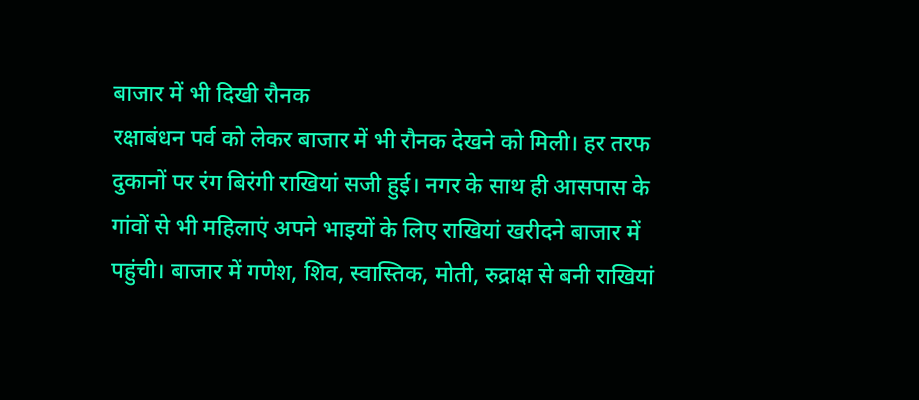बाजार में भी दिखी रौनक
रक्षाबंधन पर्व को लेकर बाजार में भी रौनक देखने को मिली। हर तरफ दुकानों पर रंग बिरंगी राखियां सजी हुई। नगर के साथ ही आसपास के गांवों से भी महिलाएं अपने भाइयों के लिए राखियां खरीदने बाजार में पहुंची। बाजार में गणेश, शिव, स्वास्तिक, मोती, रुद्राक्ष से बनी राखियां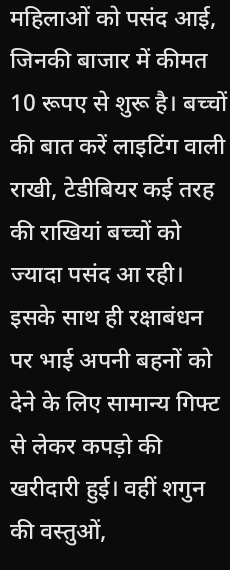महिलाओं को पसंद आई, जिनकी बाजार में कीमत 10 रूपए से शुरू है। बच्चों की बात करें लाइटिंग वाली राखी, टेडीबियर कई तरह की राखियां बच्चों को ज्यादा पसंद आ रही। इसके साथ ही रक्षाबंधन पर भाई अपनी बहनों को देने के लिए सामान्य गिफ्ट से लेकर कपड़ो की खरीदारी हुई। वहीं शगुन की वस्तुओं,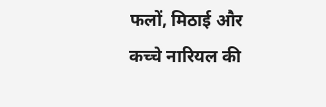फलों, मिठाई और कच्चे नारियल की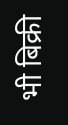भी बिक्री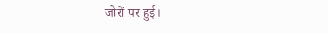जोरों पर हुई।